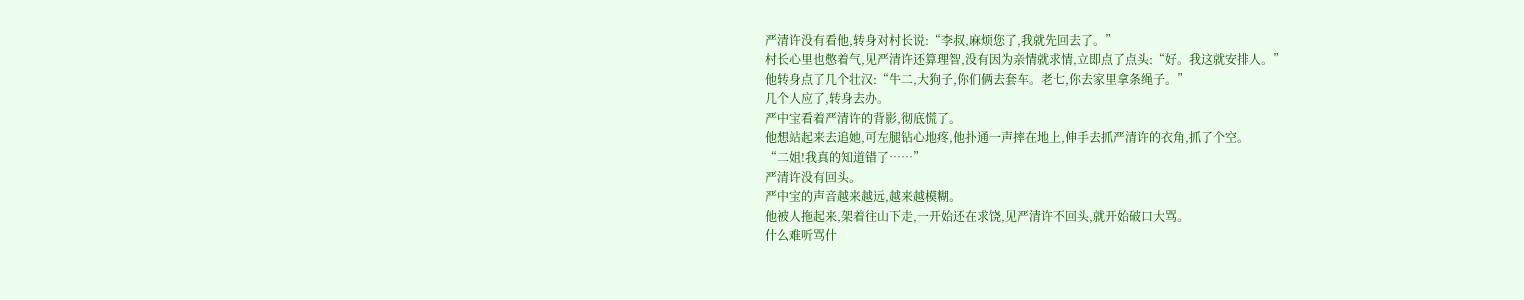严清许没有看他,转身对村长说:“李叔,麻烦您了,我就先回去了。”
村长心里也憋着气,见严清许还算理智,没有因为亲情就求情,立即点了点头:“好。我这就安排人。”
他转身点了几个壮汉:“牛二,大狗子,你们俩去套车。老七,你去家里拿条绳子。”
几个人应了,转身去办。
严中宝看着严清许的背影,彻底慌了。
他想站起来去追她,可左腿钻心地疼,他扑通一声摔在地上,伸手去抓严清许的衣角,抓了个空。
“二姐!我真的知道错了……”
严清许没有回头。
严中宝的声音越来越远,越来越模糊。
他被人拖起来,架着往山下走,一开始还在求饶,见严清许不回头,就开始破口大骂。
什么难听骂什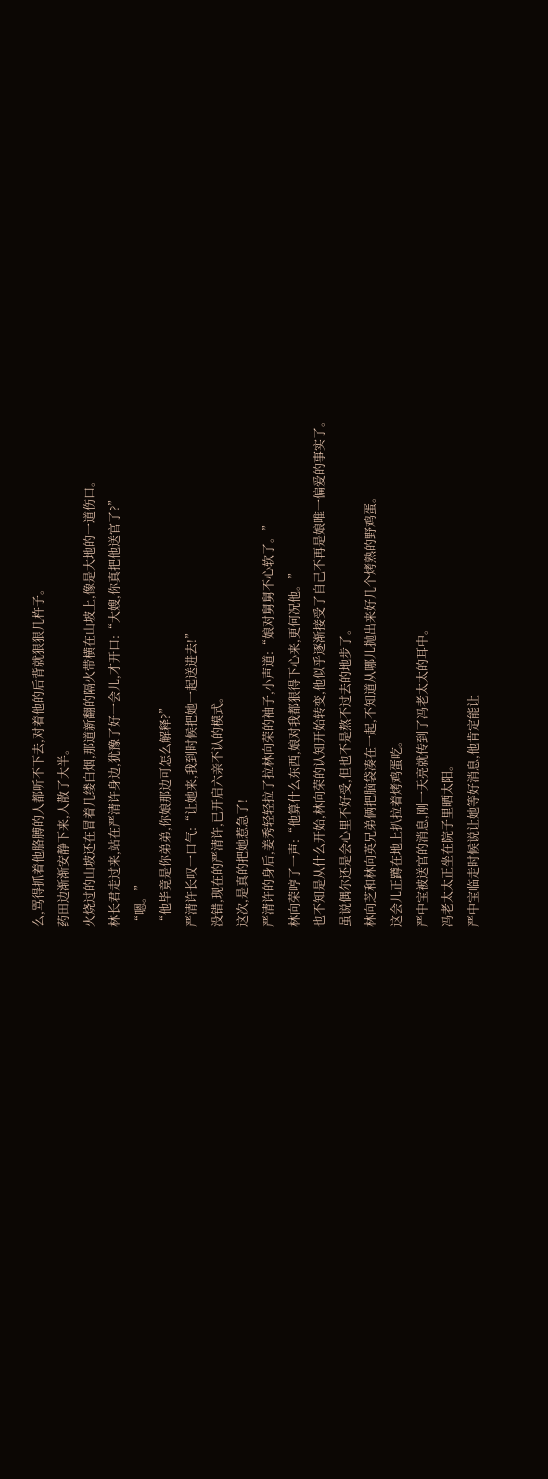么,骂得抓着他胳膊的人都听不下去,对着他的后背就狠狠几杵子。
药田边渐渐安静下来,人散了大半。
火烧过的山坡还在冒着几缕白烟,那道新翻的隔火带横在山坡上,像是大地的一道伤口。
林长君走过来,站在严清许身边,犹豫了好一会儿,才开口:“大嫂,你真把他送官了?”
“嗯。”
“他毕竟是你弟弟,你娘那边可怎么解释?”
严清许长叹一口气:“让她来,我到时候把她一起送进去!”
没错,现在的严清许,已开启六亲不认的模式。
这次,是真的把她惹急了!
严清许的身后,姜秀轻轻拉了拉林向荣的袖子,小声道:“娘对舅舅不心软了。”
林向荣哼了一声:“他算什么东西,娘对我都狠得下心来,更何况他。”
也不知是从什么开始,林向荣的认知开始转变,他似乎逐渐接受了自己不再是娘唯一偏爱的事实了。
虽说偶尔还是会心里不好受,但也不是熬不过去的地步了。
林向芝和林向英兄弟俩把脑袋凑在一起,不知道从哪儿抛出来好几个烤熟的野鸡蛋。
这会儿正蹲在地上扒拉着烤鸡蛋吃。
严中宝被送官的消息,刚一天亮就传到了冯老太太的耳中。
冯老太太正坐在院子里晒太阳。
严中宝临走时候说让她等好消息,他肯定能让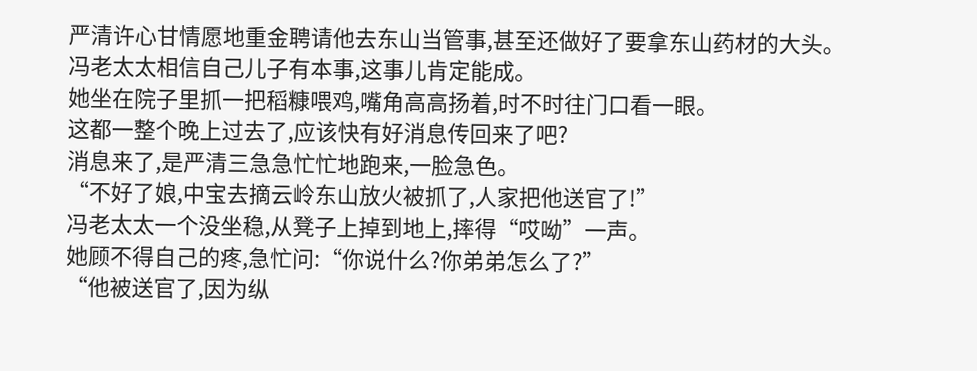严清许心甘情愿地重金聘请他去东山当管事,甚至还做好了要拿东山药材的大头。
冯老太太相信自己儿子有本事,这事儿肯定能成。
她坐在院子里抓一把稻糠喂鸡,嘴角高高扬着,时不时往门口看一眼。
这都一整个晚上过去了,应该快有好消息传回来了吧?
消息来了,是严清三急急忙忙地跑来,一脸急色。
“不好了娘,中宝去摘云岭东山放火被抓了,人家把他送官了!”
冯老太太一个没坐稳,从凳子上掉到地上,摔得“哎呦”一声。
她顾不得自己的疼,急忙问:“你说什么?你弟弟怎么了?”
“他被送官了,因为纵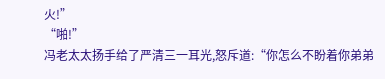火!”
“啪!”
冯老太太扬手给了严清三一耳光,怒斥道:“你怎么不盼着你弟弟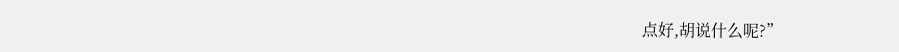点好,胡说什么呢?”